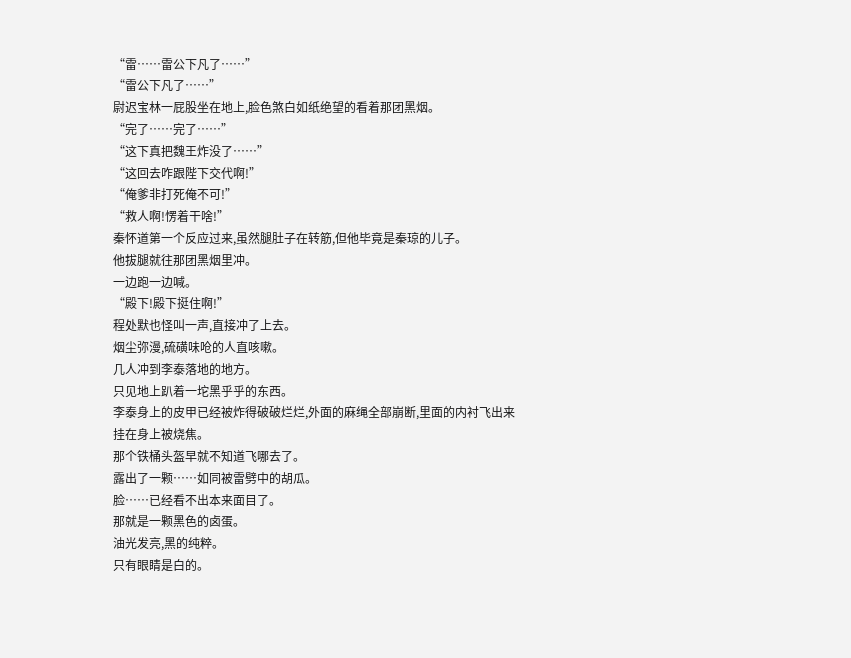“雷……雷公下凡了……”
“雷公下凡了……”
尉迟宝林一屁股坐在地上,脸色煞白如纸绝望的看着那团黑烟。
“完了……完了……”
“这下真把魏王炸没了……”
“这回去咋跟陛下交代啊!”
“俺爹非打死俺不可!”
“救人啊!愣着干啥!”
秦怀道第一个反应过来,虽然腿肚子在转筋,但他毕竟是秦琼的儿子。
他拔腿就往那团黑烟里冲。
一边跑一边喊。
“殿下!殿下挺住啊!”
程处默也怪叫一声,直接冲了上去。
烟尘弥漫,硫磺味呛的人直咳嗽。
几人冲到李泰落地的地方。
只见地上趴着一坨黑乎乎的东西。
李泰身上的皮甲已经被炸得破破烂烂,外面的麻绳全部崩断,里面的内衬飞出来挂在身上被烧焦。
那个铁桶头盔早就不知道飞哪去了。
露出了一颗……如同被雷劈中的胡瓜。
脸……已经看不出本来面目了。
那就是一颗黑色的卤蛋。
油光发亮,黑的纯粹。
只有眼睛是白的。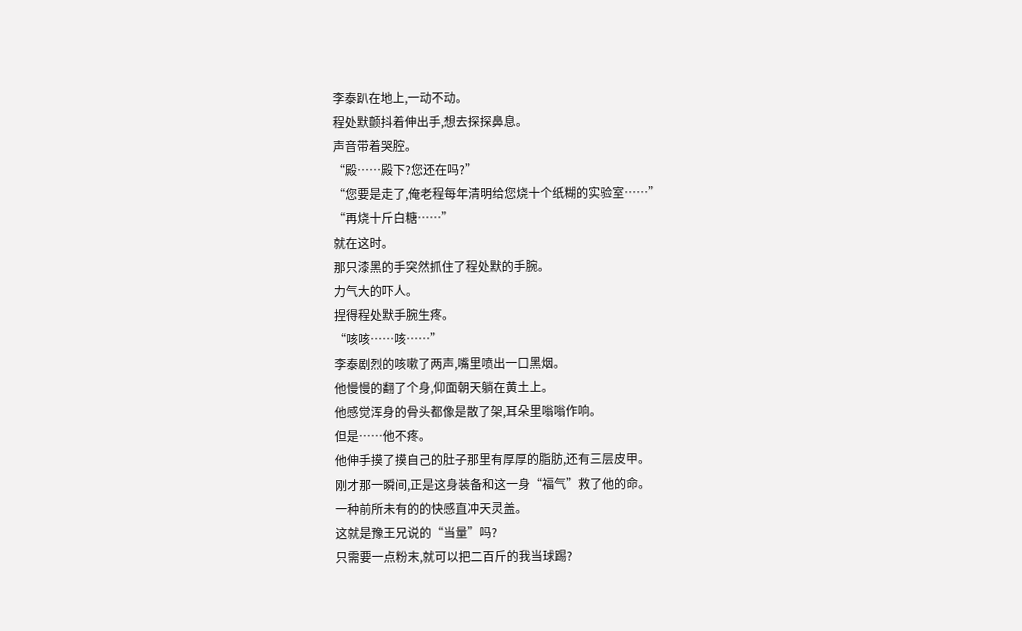李泰趴在地上,一动不动。
程处默颤抖着伸出手,想去探探鼻息。
声音带着哭腔。
“殿……殿下?您还在吗?”
“您要是走了,俺老程每年清明给您烧十个纸糊的实验室……”
“再烧十斤白糖……”
就在这时。
那只漆黑的手突然抓住了程处默的手腕。
力气大的吓人。
捏得程处默手腕生疼。
“咳咳……咳……”
李泰剧烈的咳嗽了两声,嘴里喷出一口黑烟。
他慢慢的翻了个身,仰面朝天躺在黄土上。
他感觉浑身的骨头都像是散了架,耳朵里嗡嗡作响。
但是……他不疼。
他伸手摸了摸自己的肚子那里有厚厚的脂肪,还有三层皮甲。
刚才那一瞬间,正是这身装备和这一身“福气”救了他的命。
一种前所未有的的快感直冲天灵盖。
这就是豫王兄说的“当量”吗?
只需要一点粉末,就可以把二百斤的我当球踢?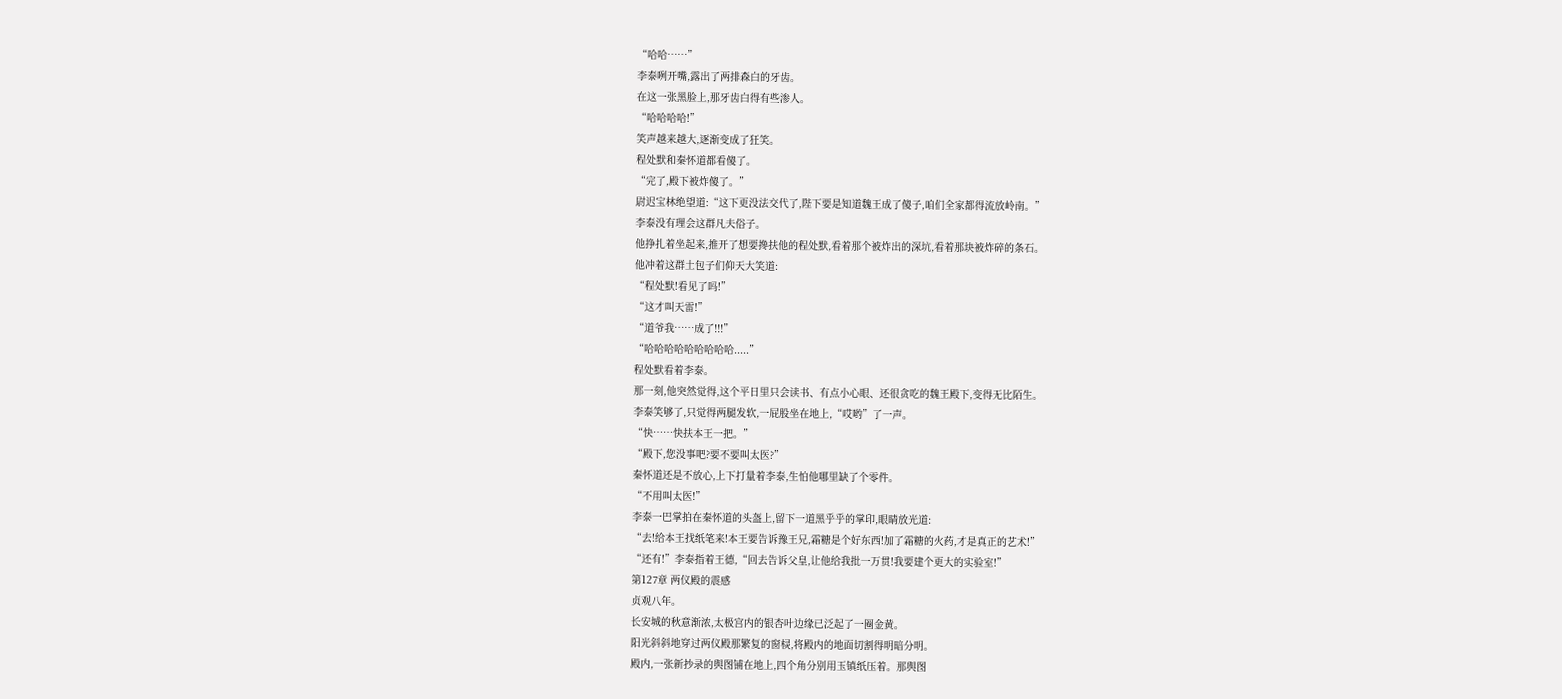“哈哈……”
李泰咧开嘴,露出了两排森白的牙齿。
在这一张黑脸上,那牙齿白得有些渗人。
“哈哈哈哈!”
笑声越来越大,逐渐变成了狂笑。
程处默和秦怀道都看傻了。
“完了,殿下被炸傻了。”
尉迟宝林绝望道:“这下更没法交代了,陛下要是知道魏王成了傻子,咱们全家都得流放岭南。”
李泰没有理会这群凡夫俗子。
他挣扎着坐起来,推开了想要搀扶他的程处默,看着那个被炸出的深坑,看着那块被炸碎的条石。
他冲着这群土包子们仰天大笑道:
“程处默!看见了吗!”
“这才叫天雷!”
“道爷我……成了!!!”
“哈哈哈哈哈哈哈哈哈.....”
程处默看着李泰。
那一刻,他突然觉得,这个平日里只会读书、有点小心眼、还很贪吃的魏王殿下,变得无比陌生。
李泰笑够了,只觉得两腿发软,一屁股坐在地上,“哎哟”了一声。
“快……快扶本王一把。”
“殿下,您没事吧?要不要叫太医?”
秦怀道还是不放心,上下打量着李泰,生怕他哪里缺了个零件。
“不用叫太医!”
李泰一巴掌拍在秦怀道的头盔上,留下一道黑乎乎的掌印,眼睛放光道:
“去!给本王找纸笔来!本王要告诉豫王兄,霜糖是个好东西!加了霜糖的火药,才是真正的艺术!”
“还有!”李泰指着王德,“回去告诉父皇,让他给我批一万贯!我要建个更大的实验室!”
第127章 两仪殿的震感
贞观八年。
长安城的秋意渐浓,太极宫内的银杏叶边缘已泛起了一圈金黄。
阳光斜斜地穿过两仪殿那繁复的窗棂,将殿内的地面切割得明暗分明。
殿内,一张新抄录的舆图铺在地上,四个角分别用玉镇纸压着。那舆图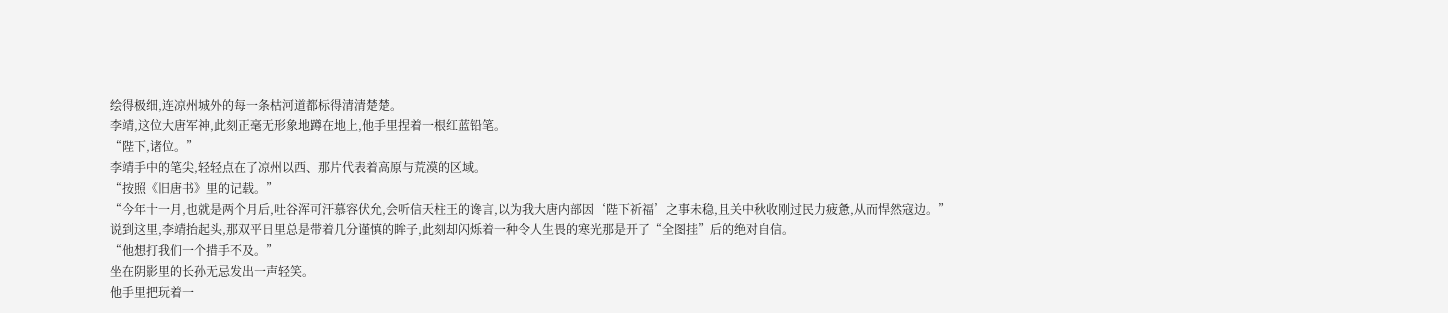绘得极细,连凉州城外的每一条枯河道都标得清清楚楚。
李靖,这位大唐军神,此刻正毫无形象地蹲在地上,他手里捏着一根红蓝铅笔。
“陛下,诸位。”
李靖手中的笔尖,轻轻点在了凉州以西、那片代表着高原与荒漠的区域。
“按照《旧唐书》里的记载。”
“今年十一月,也就是两个月后,吐谷浑可汗慕容伏允,会听信天柱王的谗言,以为我大唐内部因‘陛下祈福’之事未稳,且关中秋收刚过民力疲惫,从而悍然寇边。”
说到这里,李靖抬起头,那双平日里总是带着几分谨慎的眸子,此刻却闪烁着一种令人生畏的寒光那是开了“全图挂”后的绝对自信。
“他想打我们一个措手不及。”
坐在阴影里的长孙无忌发出一声轻笑。
他手里把玩着一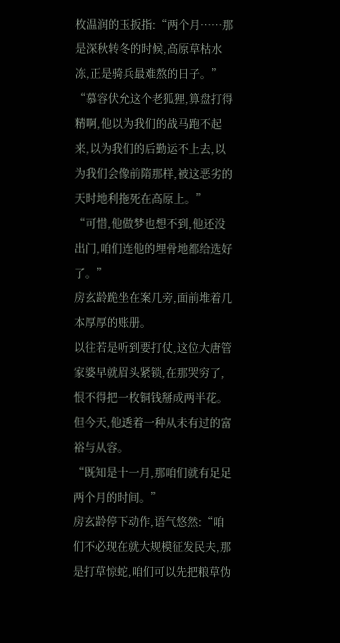枚温润的玉扳指:“两个月……那是深秋转冬的时候,高原草枯水冻,正是骑兵最难熬的日子。”
“慕容伏允这个老狐狸,算盘打得精啊,他以为我们的战马跑不起来,以为我们的后勤运不上去,以为我们会像前隋那样,被这恶劣的天时地利拖死在高原上。”
“可惜,他做梦也想不到,他还没出门,咱们连他的埋骨地都给选好了。”
房玄龄跪坐在案几旁,面前堆着几本厚厚的账册。
以往若是听到要打仗,这位大唐管家婆早就眉头紧锁,在那哭穷了,恨不得把一枚铜钱掰成两半花。
但今天,他透着一种从未有过的富裕与从容。
“既知是十一月,那咱们就有足足两个月的时间。”
房玄龄停下动作,语气悠然:“咱们不必现在就大规模征发民夫,那是打草惊蛇,咱们可以先把粮草伪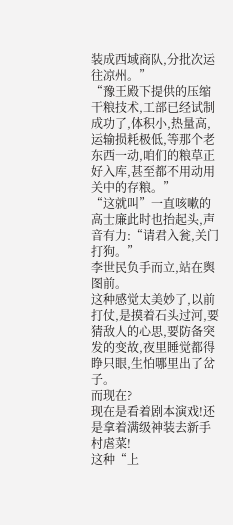装成西域商队,分批次运往凉州。”
“豫王殿下提供的压缩干粮技术,工部已经试制成功了,体积小,热量高,运输损耗极低,等那个老东西一动,咱们的粮草正好入库,甚至都不用动用关中的存粮。”
“这就叫”一直咳嗽的高士廉此时也抬起头,声音有力:“请君入瓮,关门打狗。”
李世民负手而立,站在舆图前。
这种感觉太美妙了,以前打仗,是摸着石头过河,要猜敌人的心思,要防备突发的变故,夜里睡觉都得睁只眼,生怕哪里出了岔子。
而现在?
现在是看着剧本演戏!还是拿着满级神装去新手村虐菜!
这种“上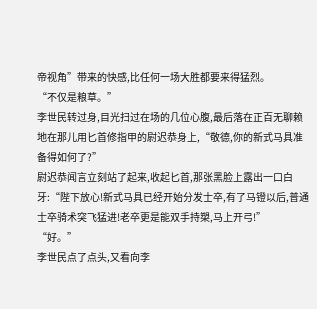帝视角”带来的快感,比任何一场大胜都要来得猛烈。
“不仅是粮草。”
李世民转过身,目光扫过在场的几位心腹,最后落在正百无聊赖地在那儿用匕首修指甲的尉迟恭身上,“敬德,你的新式马具准备得如何了?”
尉迟恭闻言立刻站了起来,收起匕首,那张黑脸上露出一口白牙:“陛下放心!新式马具已经开始分发士卒,有了马镫以后,普通士卒骑术突飞猛进!老卒更是能双手持槊,马上开弓!”
“好。”
李世民点了点头,又看向李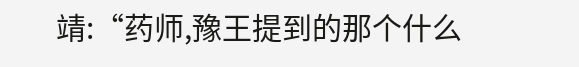靖:“药师,豫王提到的那个什么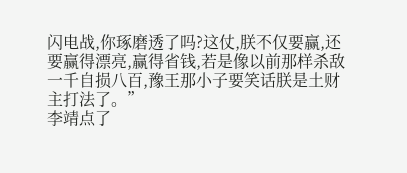闪电战,你琢磨透了吗?这仗,朕不仅要赢,还要赢得漂亮,赢得省钱,若是像以前那样杀敌一千自损八百,豫王那小子要笑话朕是土财主打法了。”
李靖点了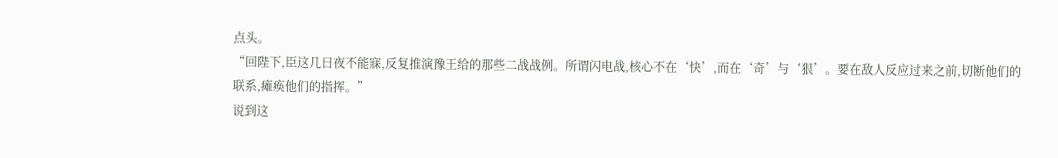点头。
“回陛下,臣这几日夜不能寐,反复推演豫王给的那些二战战例。所谓闪电战,核心不在‘快’,而在‘奇’与‘狠’。要在敌人反应过来之前,切断他们的联系,瘫痪他们的指挥。”
说到这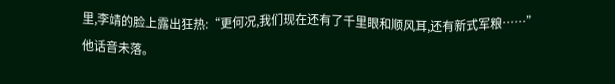里,李靖的脸上露出狂热:“更何况,我们现在还有了千里眼和顺风耳,还有新式军粮……”
他话音未落。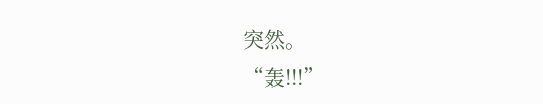突然。
“轰!!!”